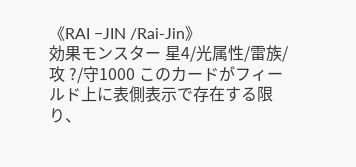《RAI −JIN /Rai-Jin》
効果モンスター 星4/光属性/雷族/攻 ?/守1000 このカードがフィールド上に表側表示で存在する限り、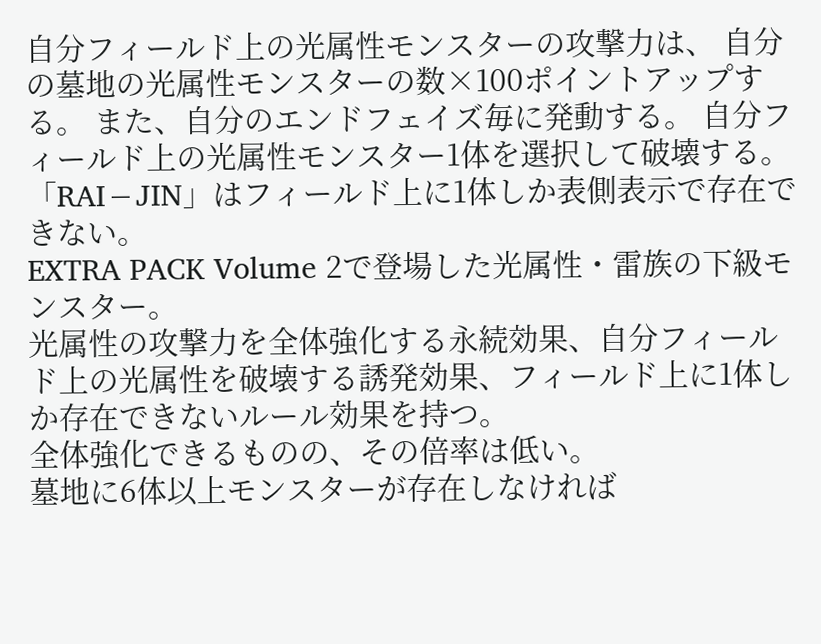自分フィールド上の光属性モンスターの攻撃力は、 自分の墓地の光属性モンスターの数×100ポイントアップする。 また、自分のエンドフェイズ毎に発動する。 自分フィールド上の光属性モンスター1体を選択して破壊する。 「RAI−JIN」はフィールド上に1体しか表側表示で存在できない。
EXTRA PACK Volume 2で登場した光属性・雷族の下級モンスター。
光属性の攻撃力を全体強化する永続効果、自分フィールド上の光属性を破壊する誘発効果、フィールド上に1体しか存在できないルール効果を持つ。
全体強化できるものの、その倍率は低い。
墓地に6体以上モンスターが存在しなければ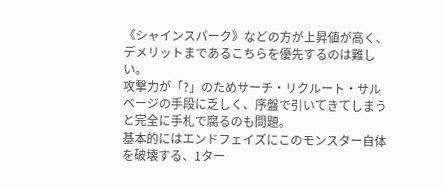《シャインスパーク》などの方が上昇値が高く、デメリットまであるこちらを優先するのは難しい。
攻撃力が「?」のためサーチ・リクルート・サルベージの手段に乏しく、序盤で引いてきてしまうと完全に手札で腐るのも問題。
基本的にはエンドフェイズにこのモンスター自体を破壊する、1ター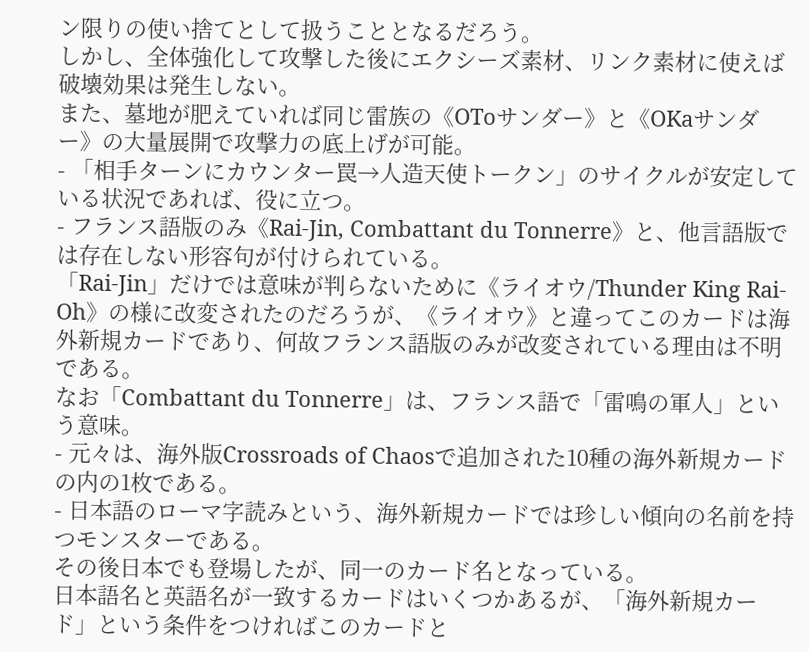ン限りの使い捨てとして扱うこととなるだろう。
しかし、全体強化して攻撃した後にエクシーズ素材、リンク素材に使えば破壊効果は発生しない。
また、墓地が肥えていれば同じ雷族の《OToサンダー》と《OKaサンダー》の大量展開で攻撃力の底上げが可能。
- 「相手ターンにカウンター罠→人造天使トークン」のサイクルが安定している状況であれば、役に立つ。
- フランス語版のみ《Rai-Jin, Combattant du Tonnerre》と、他言語版では存在しない形容句が付けられている。
「Rai-Jin」だけでは意味が判らないために《ライオウ/Thunder King Rai-Oh》の様に改変されたのだろうが、《ライオウ》と違ってこのカードは海外新規カードであり、何故フランス語版のみが改変されている理由は不明である。
なお「Combattant du Tonnerre」は、フランス語で「雷鳴の軍人」という意味。
- 元々は、海外版Crossroads of Chaosで追加された10種の海外新規カードの内の1枚である。
- 日本語のローマ字読みという、海外新規カードでは珍しい傾向の名前を持つモンスターである。
その後日本でも登場したが、同一のカード名となっている。
日本語名と英語名が一致するカードはいくつかあるが、「海外新規カード」という条件をつければこのカードと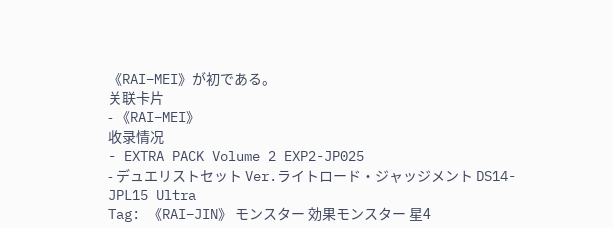《RAI−MEI》が初である。
关联卡片
- 《RAI−MEI》
收录情况
- EXTRA PACK Volume 2 EXP2-JP025
- デュエリストセット Ver.ライトロード・ジャッジメント DS14-JPL15 Ultra
Tag: 《RAI−JIN》 モンスター 効果モンスター 星4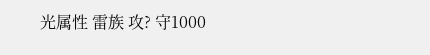光属性 雷族 攻? 守1000